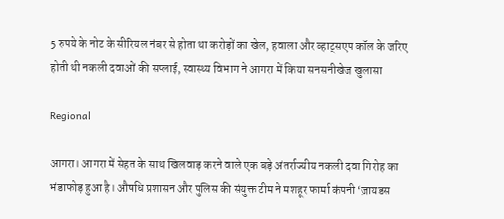5 रुपये के नोट के सीरियल नंबर से होता था करोड़ों का खेल, हवाला और व्हाट्सएप कॉल के जरिए होती थी नकली दवाओं की सप्लाई, स्वास्थ्य विभाग ने आगरा में किया सनसनीखेज खुलासा

Regional

आगरा। आगरा में सेहत के साथ खिलवाड़ करने वाले एक बड़े अंतर्राज्यीय नकली दवा गिरोह का भंडाफोड़ हुआ है। औषधि प्रशासन और पुलिस की संयुक्त टीम ने मशहूर फार्मा कंपनी ‘ज़ायडस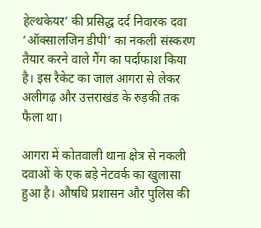हेल्थकेयर’ की प्रसिद्ध दर्द निवारक दवा ‘ऑक्सालजिन डीपी’ का नकली संस्करण तैयार करने वाले गैंग का पर्दाफाश किया है। इस रैकेट का जाल आगरा से लेकर अलीगढ़ और उत्तराखंड के रुड़की तक फैला था।

आगरा में कोतवाली थाना क्षेत्र से नकली दवाओं के एक बड़े नेटवर्क का खुलासा हुआ है। औषधि प्रशासन और पुलिस की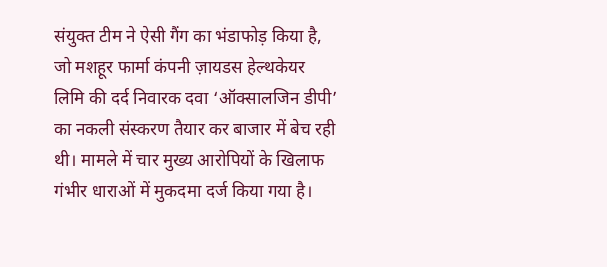संयुक्त टीम ने ऐसी गैंग का भंडाफोड़ किया है, जो मशहूर फार्मा कंपनी ज़ायडस हेल्थकेयर लिमि की दर्द निवारक दवा ‘ऑक्सालजिन डीपी’ का नकली संस्करण तैयार कर बाजार में बेच रही थी। मामले में चार मुख्य आरोपियों के खिलाफ गंभीर धाराओं में मुकदमा दर्ज किया गया है।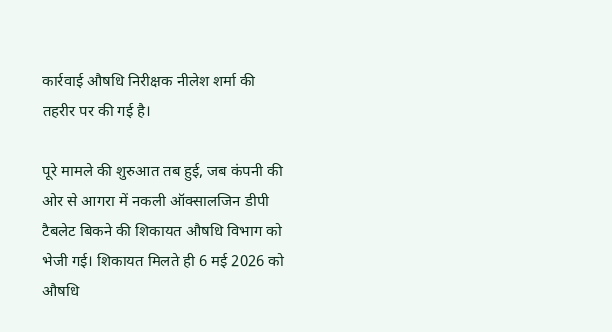कार्रवाई औषधि निरीक्षक नीलेश शर्मा की तहरीर पर की गई है।

पूरे मामले की शुरुआत तब हुई, जब कंपनी की ओर से आगरा में नकली ऑक्सालजिन डीपी टैबलेट बिकने की शिकायत औषधि विभाग को भेजी गई। शिकायत मिलते ही 6 मई 2026 को औषधि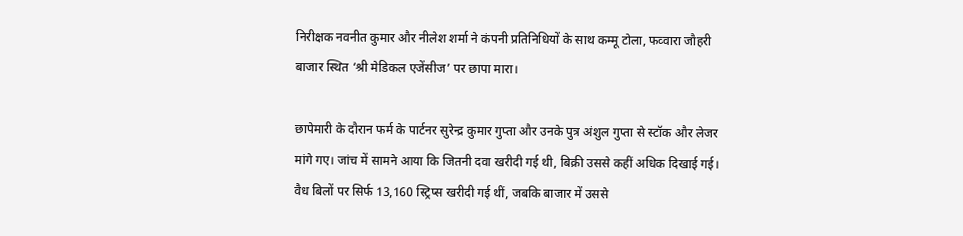निरीक्षक नवनीत कुमार और नीलेश शर्मा ने कंपनी प्रतिनिधियों के साथ कम्मू टोला, फव्वारा जौहरी बाजार स्थित ‘श्री मेडिकल एजेंसीज’ पर छापा मारा।

छापेमारी के दौरान फर्म के पार्टनर सुरेन्द्र कुमार गुप्ता और उनके पुत्र अंशुल गुप्ता से स्टॉक और लेजर मांगे गए। जांच में सामने आया कि जितनी दवा खरीदी गई थी, बिक्री उससे कहीं अधिक दिखाई गई। वैध बिलों पर सिर्फ 13,160 स्ट्रिप्स खरीदी गई थीं, जबकि बाजार में उससे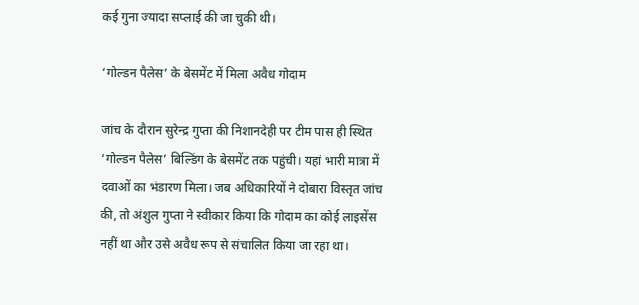कई गुना ज्यादा सप्लाई की जा चुकी थी।

‘गोल्डन पैलेस’ के बेसमेंट में मिला अवैध गोदाम

जांच के दौरान सुरेन्द्र गुप्ता की निशानदेही पर टीम पास ही स्थित ‘गोल्डन पैलेस’ बिल्डिंग के बेसमेंट तक पहुंची। यहां भारी मात्रा में दवाओं का भंडारण मिला। जब अधिकारियों ने दोबारा विस्तृत जांच की, तो अंशुल गुप्ता ने स्वीकार किया कि गोदाम का कोई लाइसेंस नहीं था और उसे अवैध रूप से संचालित किया जा रहा था।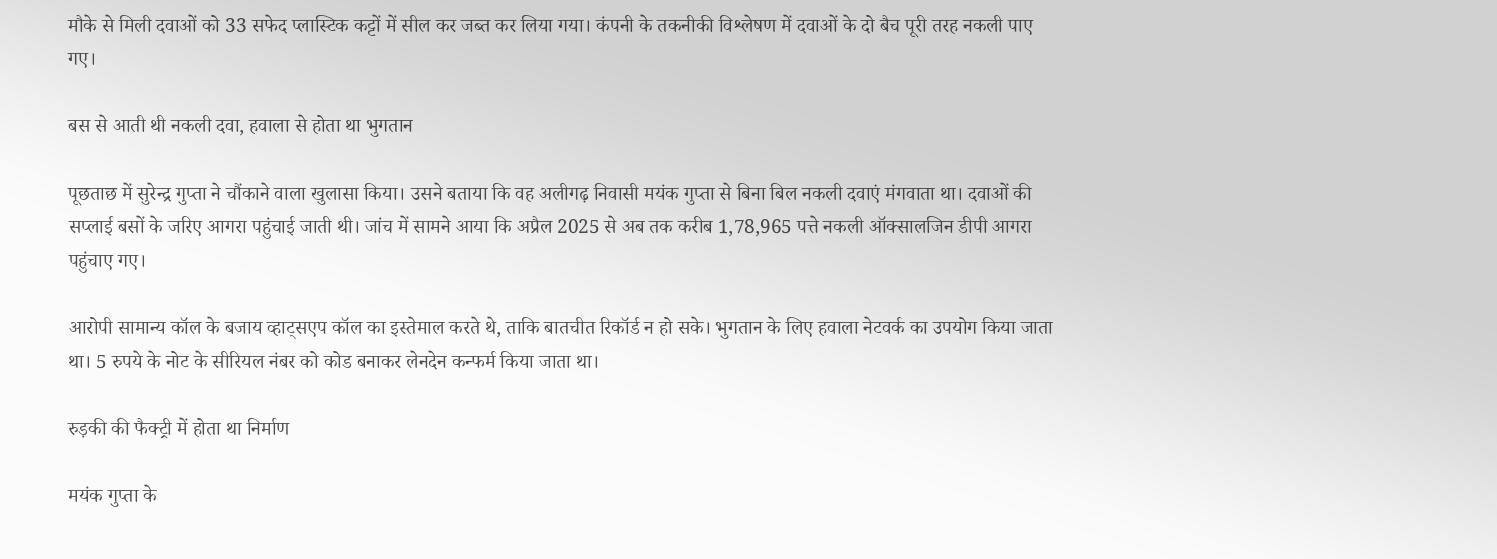मौके से मिली दवाओं को 33 सफेद प्लास्टिक कट्टों में सील कर जब्त कर लिया गया। कंपनी के तकनीकी विश्लेषण में दवाओं के दो बैच पूरी तरह नकली पाए गए।

बस से आती थी नकली दवा, हवाला से होता था भुगतान

पूछताछ में सुरेन्द्र गुप्ता ने चौंकाने वाला खुलासा किया। उसने बताया कि वह अलीगढ़ निवासी मयंक गुप्ता से बिना बिल नकली दवाएं मंगवाता था। दवाओं की सप्लाई बसों के जरिए आगरा पहुंचाई जाती थी। जांच में सामने आया कि अप्रैल 2025 से अब तक करीब 1,78,965 पत्ते नकली ऑक्सालजिन डीपी आगरा पहुंचाए गए।

आरोपी सामान्य कॉल के बजाय व्हाट्सएप कॉल का इस्तेमाल करते थे, ताकि बातचीत रिकॉर्ड न हो सके। भुगतान के लिए हवाला नेटवर्क का उपयोग किया जाता था। 5 रुपये के नोट के सीरियल नंबर को कोड बनाकर लेनदेन कन्फर्म किया जाता था।

रुड़की की फैक्ट्री में होता था निर्माण

मयंक गुप्ता के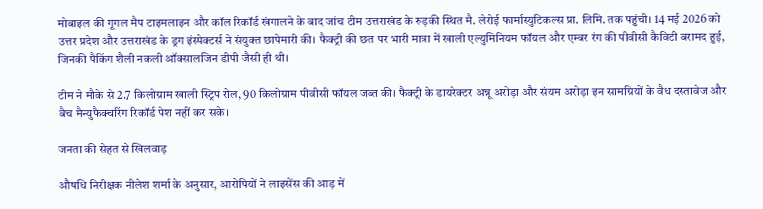मोबाइल की गूगल मैप टाइमलाइन और कॉल रिकॉर्ड खंगालने के बाद जांच टीम उत्तराखंड के रुड़की स्थित मै. लेरोई फार्मास्युटिकल्स प्रा. लिमि. तक पहुंची। 14 मई 2026 को उत्तर प्रदेश और उत्तराखंड के ड्रग इंस्पेक्टर्स ने संयुक्त छापेमारी की। फैक्ट्री की छत पर भारी मात्रा में खाली एल्युमिनियम फॉयल और एम्बर रंग की पीवीसी कैविटी बरामद हुई, जिनकी पैकिंग शैली नकली ऑक्सालजिन डीपी जैसी ही थी।

टीम ने मौके से 2.7 किलोग्राम खाली स्ट्रिप रोल, 90 किलोग्राम पीवीसी फॉयल जब्त की। फैक्ट्री के डायरेक्टर अन्नू अरोड़ा और संयम अरोड़ा इन सामग्रियों के वैध दस्तावेज और बैच मैन्युफैक्चरिंग रिकॉर्ड पेश नहीं कर सके।

जनता की सेहत से खिलवाड़

औषधि निरीक्षक नीलेश शर्मा के अनुसार, आरोपियों ने लाइसेंस की आड़ में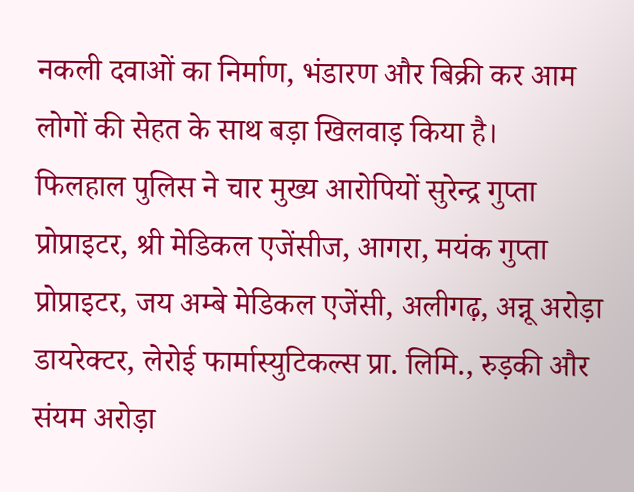नकली दवाओं का निर्माण, भंडारण और बिक्री कर आम लोगों की सेहत के साथ बड़ा खिलवाड़ किया है।
फिलहाल पुलिस ने चार मुख्य आरोपियों सुरेन्द्र गुप्ता प्रोप्राइटर, श्री मेडिकल एजेंसीज, आगरा, मयंक गुप्ता प्रोप्राइटर, जय अम्बे मेडिकल एजेंसी, अलीगढ़, अन्नू अरोड़ा डायरेक्टर, लेरोई फार्मास्युटिकल्स प्रा. लिमि., रुड़की और संयम अरोड़ा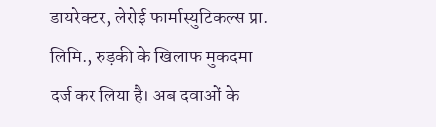डायरेक्टर, लेरोई फार्मास्युटिकल्स प्रा. लिमि., रुड़की के खिलाफ मुकदमा दर्ज कर लिया है। अब दवाओं के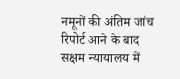नमूनों की अंतिम जांच रिपोर्ट आने के बाद सक्षम न्यायालय में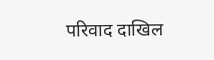परिवाद दाखिल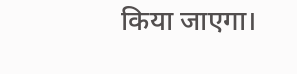किया जाएगा।